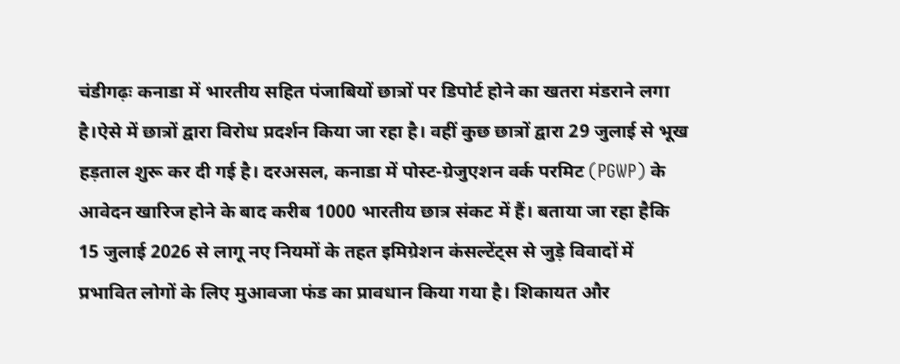चंडीगढ़ः कनाडा में भारतीय सहित पंजाबियों छात्रों पर डिपोर्ट होने का खतरा मंडराने लगा है।ऐसे में छात्रों द्वारा विरोध प्रदर्शन किया जा रहा है। वहीं कुछ छात्रों द्वारा 29 जुलाई से भूख हड़ताल शुरू कर दी गई है। दरअसल, कनाडा में पोस्ट-ग्रेजुएशन वर्क परमिट (PGWP) के आवेदन खारिज होने के बाद करीब 1000 भारतीय छात्र संकट में हैं। बताया जा रहा हैकि 15 जुलाई 2026 से लागू नए नियमों के तहत इमिग्रेशन कंसल्टेंट्स से जुड़े विवादों में प्रभावित लोगों के लिए मुआवजा फंड का प्रावधान किया गया है। शिकायत और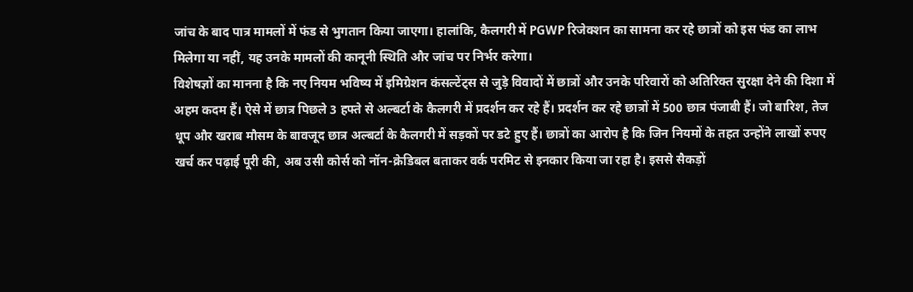जांच के बाद पात्र मामलों में फंड से भुगतान किया जाएगा। हालांकि, कैलगरी में PGWP रिजेक्शन का सामना कर रहे छात्रों को इस फंड का लाभ मिलेगा या नहीं, यह उनके मामलों की कानूनी स्थिति और जांच पर निर्भर करेगा।
विशेषज्ञों का मानना है कि नए नियम भविष्य में इमिग्रेशन कंसल्टेंट्स से जुड़े विवादों में छात्रों और उनके परिवारों को अतिरिक्त सुरक्षा देने की दिशा में अहम कदम हैं। ऐसे में छात्र पिछले 3 हफ्ते से अल्बर्टा के कैलगरी में प्रदर्शन कर रहे हैं। प्रदर्शन कर रहे छात्रों में 500 छात्र पंजाबी हैं। जो बारिश, तेज धूप और खराब मौसम के बावजूद छात्र अल्बर्टा के कैलगरी में सड़कों पर डटे हुए हैं। छात्रों का आरोप है कि जिन नियमों के तहत उन्होंने लाखों रुपए खर्च कर पढ़ाई पूरी की, अब उसी कोर्स को नॉन-क्रेडिबल बताकर वर्क परमिट से इनकार किया जा रहा है। इससे सैकड़ों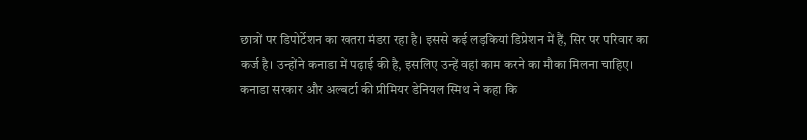छात्रों पर डिपोर्टेशन का खतरा मंडरा रहा है। इससे कई लड़कियां डिप्रेशन में हैं, सिर पर परिवार का कर्ज है। उन्होंने कनाडा में पढ़ाई की है, इसलिए उन्हें वहां काम करने का मौका मिलना चाहिए।
कनाडा सरकार और अल्बर्टा की प्रीमियर डेनियल स्मिथ ने कहा कि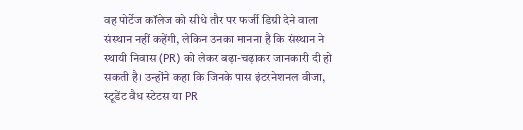वह पोर्टेज कॉलेज को सीधे तौर पर फर्जी डिग्री देने वाला संस्थान नहीं कहेंगी, लेकिन उनका मानना है कि संस्थान ने स्थायी निवास (PR) को लेकर बढ़ा-चढ़ाकर जानकारी दी हो सकती है। उन्होंने कहा कि जिनके पास इंटरनेशनल वीजा, स्टूडेंट वैध स्टेटस या PR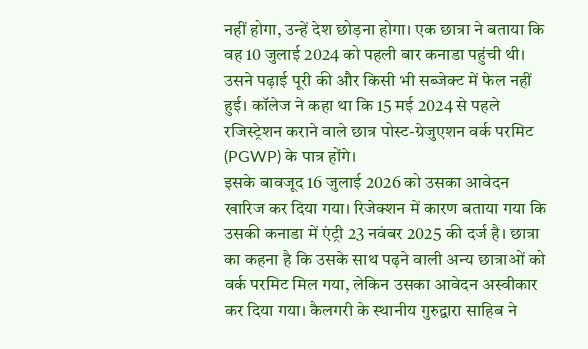नहीं होगा, उन्हें देश छोड़ना होगा। एक छात्रा ने बताया कि वह 10 जुलाई 2024 को पहली बार कनाडा पहुंची थी। उसने पढ़ाई पूरी की और किसी भी सब्जेक्ट में फेल नहीं हुई। कॉलेज ने कहा था कि 15 मई 2024 से पहले रजिस्ट्रेशन कराने वाले छात्र पोस्ट-ग्रेजुएशन वर्क परमिट (PGWP) के पात्र होंगे।
इसके बावजूद 16 जुलाई 2026 को उसका आवेदन खारिज कर दिया गया। रिजेक्शन में कारण बताया गया कि उसकी कनाडा में एंट्री 23 नवंबर 2025 की दर्ज है। छात्रा का कहना है कि उसके साथ पढ़ने वाली अन्य छात्राओं को वर्क परमिट मिल गया, लेकिन उसका आवेदन अस्वीकार कर दिया गया। कैलगरी के स्थानीय गुरुद्वारा साहिब ने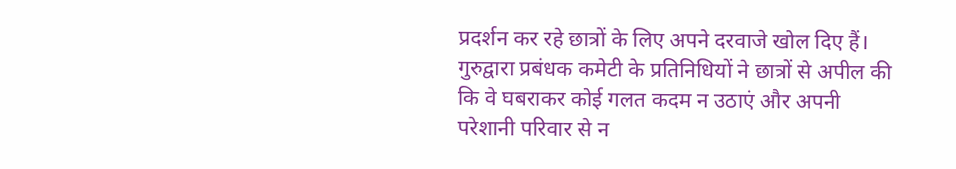प्रदर्शन कर रहे छात्रों के लिए अपने दरवाजे खोल दिए हैं। गुरुद्वारा प्रबंधक कमेटी के प्रतिनिधियों ने छात्रों से अपील की कि वे घबराकर कोई गलत कदम न उठाएं और अपनी परेशानी परिवार से न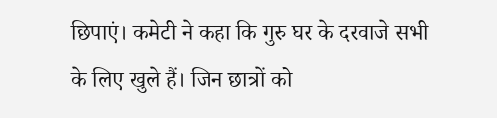छिपाएं। कमेटी ने कहा कि गुरु घर के दरवाजे सभी के लिए खुले हैं। जिन छात्रों को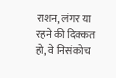राशन, लंगर या रहने की दिक्कत हो, वे निसंकोच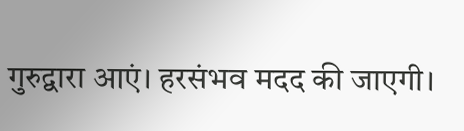गुरुद्वारा आएं। हरसंभव मदद की जाएगी।